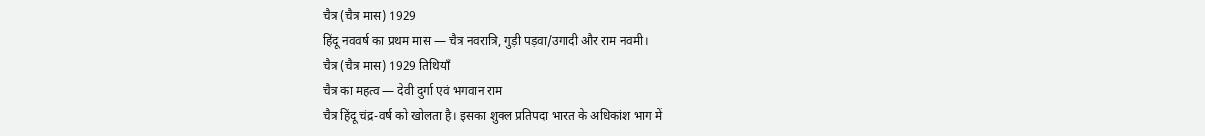चैत्र (चैत्र मास) 1929
हिंदू नववर्ष का प्रथम मास — चैत्र नवरात्रि, गुड़ी पड़वा/उगादी और राम नवमी।
चैत्र (चैत्र मास) 1929 तिथियाँ
चैत्र का महत्व — देवी दुर्गा एवं भगवान राम
चैत्र हिंदू चंद्र-वर्ष को खोलता है। इसका शुक्ल प्रतिपदा भारत के अधिकांश भाग में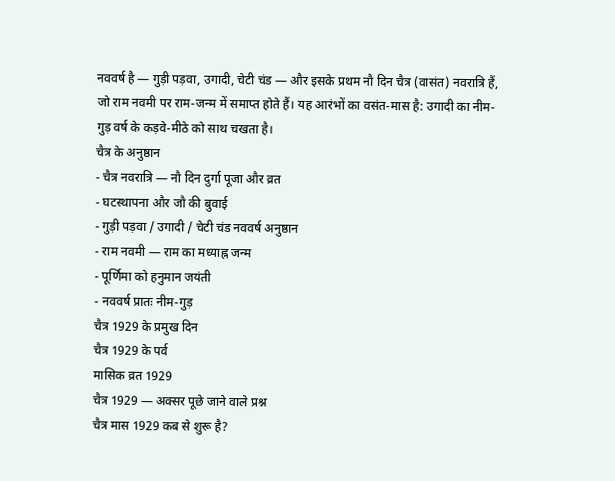नववर्ष है — गुड़ी पड़वा, उगादी, चेटी चंड — और इसके प्रथम नौ दिन चैत्र (वासंत) नवरात्रि हैं, जो राम नवमी पर राम-जन्म में समाप्त होते हैं। यह आरंभों का वसंत-मास है: उगादी का नीम-गुड़ वर्ष के कड़वे-मीठे को साथ चखता है।
चैत्र के अनुष्ठान
- चैत्र नवरात्रि — नौ दिन दुर्गा पूजा और व्रत
- घटस्थापना और जौ की बुवाई
- गुड़ी पड़वा / उगादी / चेटी चंड नववर्ष अनुष्ठान
- राम नवमी — राम का मध्याह्न जन्म
- पूर्णिमा को हनुमान जयंती
- नववर्ष प्रातः नीम-गुड़
चैत्र 1929 के प्रमुख दिन
चैत्र 1929 के पर्व
मासिक व्रत 1929
चैत्र 1929 — अक्सर पूछे जाने वाले प्रश्न
चैत्र मास 1929 कब से शुरू है?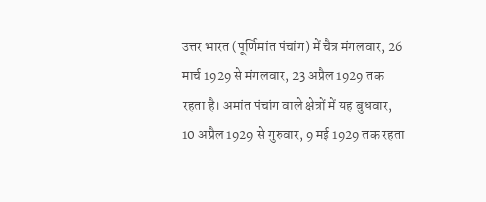उत्तर भारत (पूर्णिमांत पंचांग) में चैत्र मंगलवार, 26 मार्च 1929 से मंगलवार, 23 अप्रैल 1929 तक रहता है। अमांत पंचांग वाले क्षेत्रों में यह बुधवार, 10 अप्रैल 1929 से गुरुवार, 9 मई 1929 तक रहता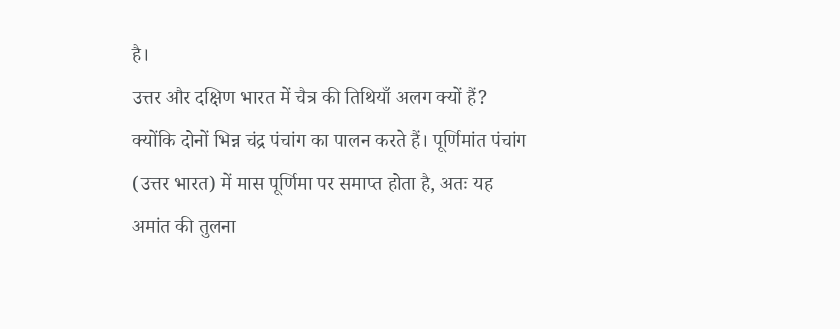है।
उत्तर और दक्षिण भारत में चैत्र की तिथियाँ अलग क्यों हैं?
क्योंकि दोनों भिन्न चंद्र पंचांग का पालन करते हैं। पूर्णिमांत पंचांग (उत्तर भारत) में मास पूर्णिमा पर समाप्त होता है, अतः यह अमांत की तुलना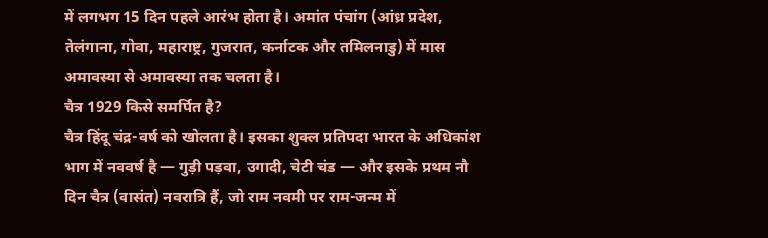में लगभग 15 दिन पहले आरंभ होता है। अमांत पंचांग (आंध्र प्रदेश, तेलंगाना, गोवा, महाराष्ट्र, गुजरात, कर्नाटक और तमिलनाडु) में मास अमावस्या से अमावस्या तक चलता है।
चैत्र 1929 किसे समर्पित है?
चैत्र हिंदू चंद्र-वर्ष को खोलता है। इसका शुक्ल प्रतिपदा भारत के अधिकांश भाग में नववर्ष है — गुड़ी पड़वा, उगादी, चेटी चंड — और इसके प्रथम नौ दिन चैत्र (वासंत) नवरात्रि हैं, जो राम नवमी पर राम-जन्म में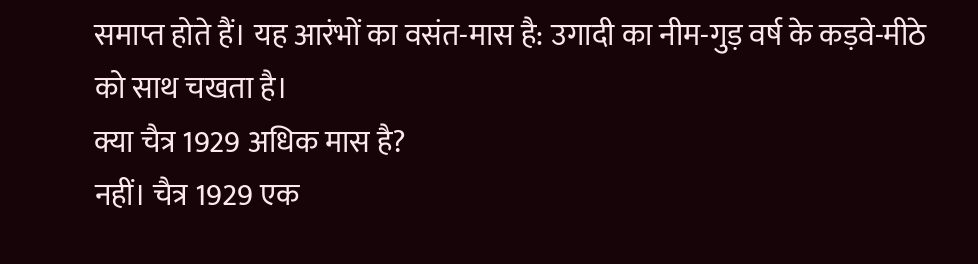समाप्त होते हैं। यह आरंभों का वसंत-मास है: उगादी का नीम-गुड़ वर्ष के कड़वे-मीठे को साथ चखता है।
क्या चैत्र 1929 अधिक मास है?
नहीं। चैत्र 1929 एक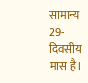सामान्य 29-दिवसीय मास है।